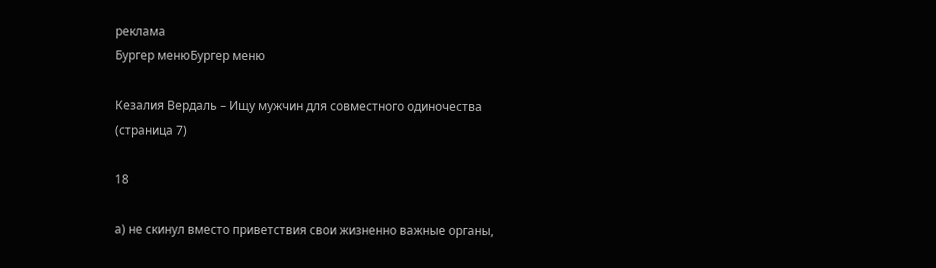реклама
Бургер менюБургер меню

Кезалия Вердаль – Ищу мужчин для совместного одиночества (страница 7)

18

а) не скинул вместо приветствия свои жизненно важные органы,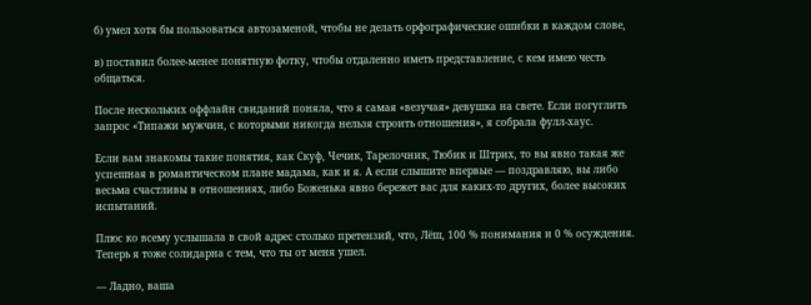б) умел хотя бы пользоваться автозаменой, чтобы не делать орфографические ошибки в каждом слове,

в) поставил более-менее понятную фотку, чтобы отдаленно иметь представление, с кем имею честь общаться.

После нескольких оффлайн свиданий поняла, что я самая «везучая» девушка на свете. Если погуглить запрос «Типажи мужчин, с которыми никогда нельзя строить отношения», я собрала фулл-хаус.

Если вам знакомы такие понятия, как Скуф, Чечик, Тарелочник, Тюбик и Штрих, то вы явно такая же успешная в романтическом плане мадама, как и я. А если слышите впервые — поздравляю, вы либо весьма счастливы в отношениях, либо Боженька явно бережет вас для каких-то других, более высоких испытаний.

Плюс ко всему услышала в свой адрес столько претензий, что, Лёш, 100 % понимания и 0 % осуждения. Теперь я тоже солидарна с тем, что ты от меня ушел.

— Ладно, ваша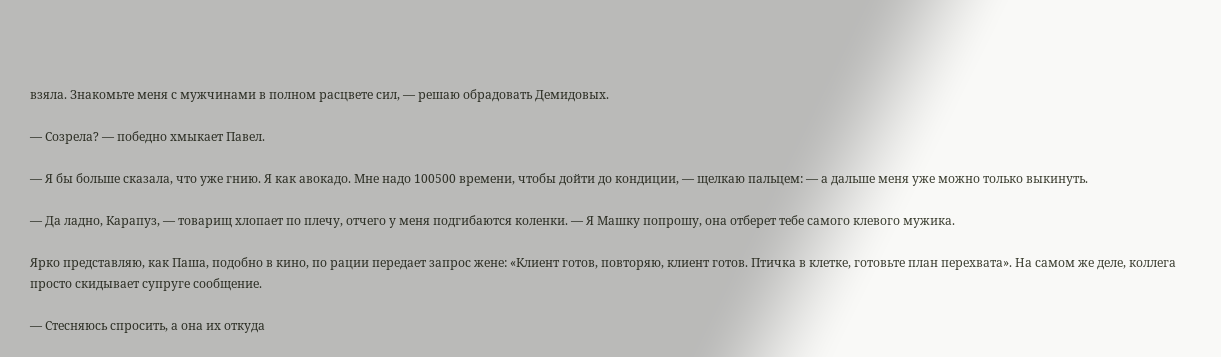взяла. Знакомьте меня с мужчинами в полном расцвете сил, — решаю обрадовать Демидовых.

— Созрела? — победно хмыкает Павел.

— Я бы больше сказала, что уже гнию. Я как авокадо. Мне надо 100500 времени, чтобы дойти до кондиции, — щелкаю пальцем: — а дальше меня уже можно только выкинуть.

— Да ладно, Карапуз, — товарищ хлопает по плечу, отчего у меня подгибаются коленки. — Я Машку попрошу, она отберет тебе самого клевого мужика.

Ярко представляю, как Паша, подобно в кино, по рации передает запрос жене: «Клиент готов, повторяю, клиент готов. Птичка в клетке, готовьте план перехвата». На самом же деле, коллега просто скидывает супруге сообщение.

— Стесняюсь спросить, а она их откуда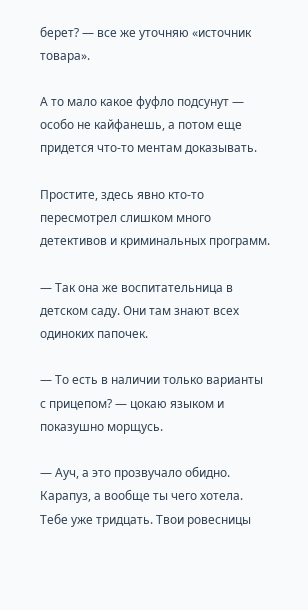берет? — все же уточняю «источник товара».

А то мало какое фуфло подсунут — особо не кайфанешь, а потом еще придется что-то ментам доказывать.

Простите, здесь явно кто-то пересмотрел слишком много детективов и криминальных программ.

— Так она же воспитательница в детском саду. Они там знают всех одиноких папочек.

— То есть в наличии только варианты с прицепом? — цокаю языком и показушно морщусь.

— Ауч, а это прозвучало обидно. Карапуз, а вообще ты чего хотела. Тебе уже тридцать. Твои ровесницы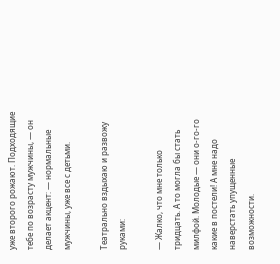уже второго рожают. Подходящие тебе по возрасту мужчины, — он делает акцент: — нормальные мужчины, уже все с детьми.

Театрально вздыхаю и развожу руками:

— Жалко, что мне только тридцать. А то могла бы стать милфой. Молодые — они о-го-го какие в постели! А мне надо наверстать упущенные возможности.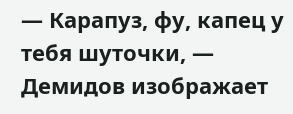— Карапуз, фу, капец у тебя шуточки, — Демидов изображает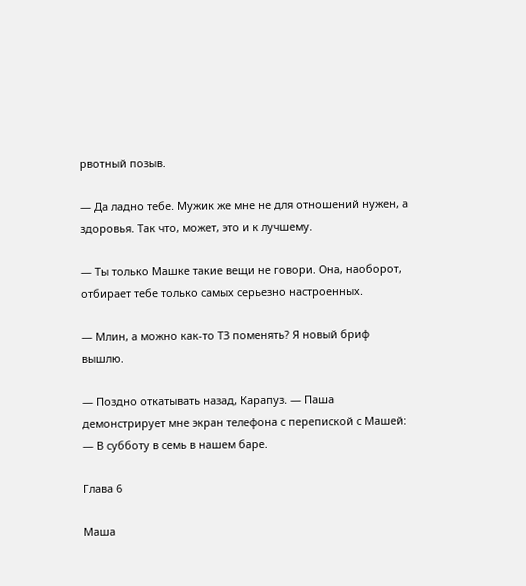рвотный позыв.

— Да ладно тебе. Мужик же мне не для отношений нужен, а здоровья. Так что, может, это и к лучшему.

— Ты только Машке такие вещи не говори. Она, наоборот, отбирает тебе только самых серьезно настроенных.

— Млин, а можно как-то ТЗ поменять? Я новый бриф вышлю.

— Поздно откатывать назад, Карапуз. — Паша демонстрирует мне экран телефона с перепиской с Машей: — В субботу в семь в нашем баре.

Глава 6

Маша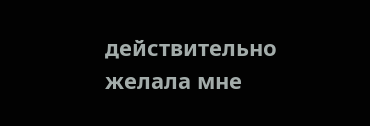действительно желала мне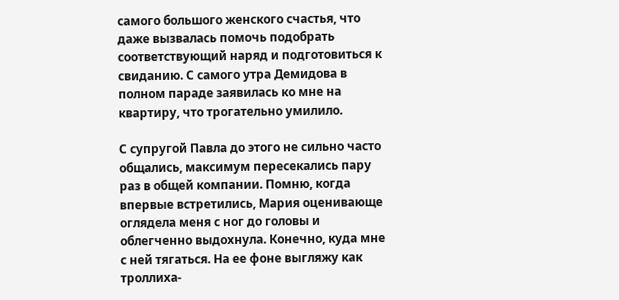самого большого женского счастья, что даже вызвалась помочь подобрать соответствующий наряд и подготовиться к свиданию. С самого утра Демидова в полном параде заявилась ко мне на квартиру, что трогательно умилило.

С супругой Павла до этого не сильно часто общались, максимум пересекались пару раз в общей компании. Помню, когда впервые встретились, Мария оценивающе оглядела меня с ног до головы и облегченно выдохнула. Конечно, куда мне с ней тягаться. На ее фоне выгляжу как троллиха-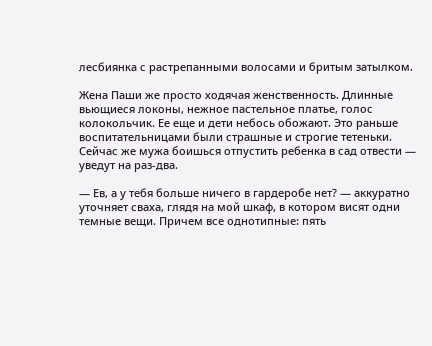лесбиянка с растрепанными волосами и бритым затылком.

Жена Паши же просто ходячая женственность. Длинные вьющиеся локоны, нежное пастельное платье, голос колокольчик. Ее еще и дети небось обожают. Это раньше воспитательницами были страшные и строгие тетеньки. Сейчас же мужа боишься отпустить ребенка в сад отвести — уведут на раз-два.

— Ев, а у тебя больше ничего в гардеробе нет? — аккуратно уточняет сваха, глядя на мой шкаф, в котором висят одни темные вещи. Причем все однотипные: пять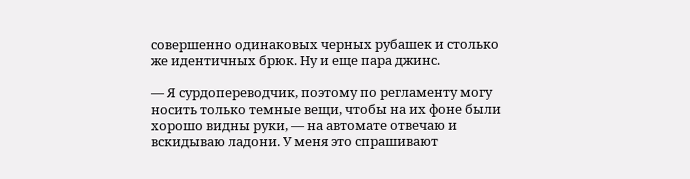совершенно одинаковых черных рубашек и столько же идентичных брюк. Ну и еще пара джинс.

— Я сурдопереводчик, поэтому по регламенту могу носить только темные вещи, чтобы на их фоне были хорошо видны руки, — на автомате отвечаю и вскидываю ладони. У меня это спрашивают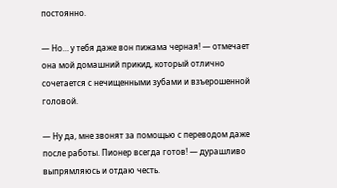постоянно.

— Но… у тебя даже вон пижама черная! — отмечает она мой домашний прикид, который отлично сочетается с нечищенными зубами и взъерошенной головой.

— Ну да, мне звонят за помощью с переводом даже после работы. Пионер всегда готов! — дурашливо выпрямляюсь и отдаю честь.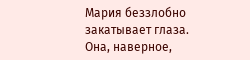Мария беззлобно закатывает глаза. Она, наверное,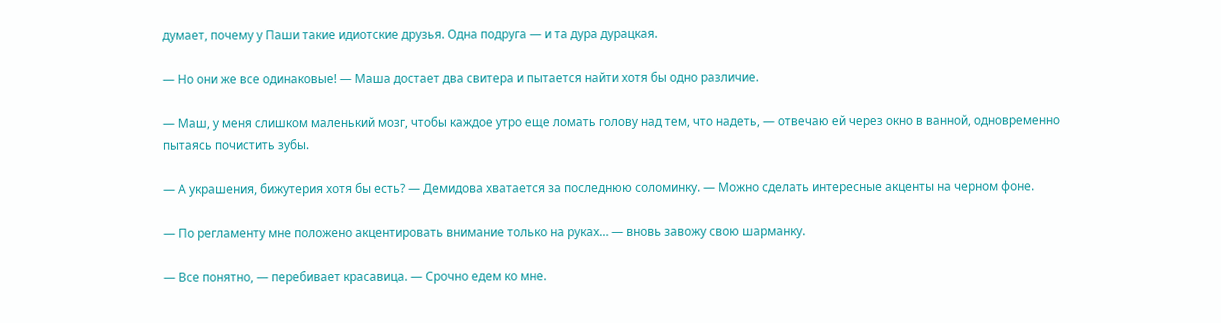думает, почему у Паши такие идиотские друзья. Одна подруга — и та дура дурацкая.

— Но они же все одинаковые! — Маша достает два свитера и пытается найти хотя бы одно различие.

— Маш, у меня слишком маленький мозг, чтобы каждое утро еще ломать голову над тем, что надеть, — отвечаю ей через окно в ванной, одновременно пытаясь почистить зубы.

— А украшения, бижутерия хотя бы есть? — Демидова хватается за последнюю соломинку. — Можно сделать интересные акценты на черном фоне.

— По регламенту мне положено акцентировать внимание только на руках… — вновь завожу свою шарманку.

— Все понятно, — перебивает красавица. — Срочно едем ко мне.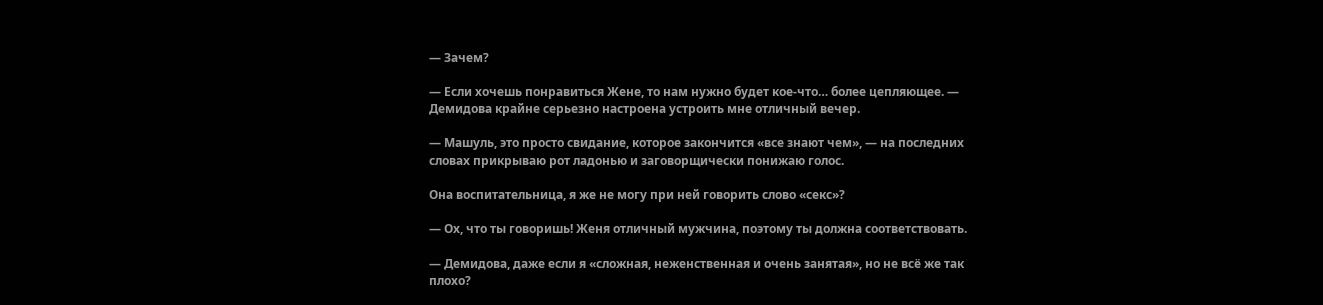— Зачем?

— Если хочешь понравиться Жене, то нам нужно будет кое-что… более цепляющее. — Демидова крайне серьезно настроена устроить мне отличный вечер.

— Машуль, это просто свидание, которое закончится «все знают чем», — на последних словах прикрываю рот ладонью и заговорщически понижаю голос.

Она воспитательница, я же не могу при ней говорить слово «секс»?

— Ох, что ты говоришь! Женя отличный мужчина, поэтому ты должна соответствовать.

— Демидова, даже если я «сложная, неженственная и очень занятая», но не всё же так плохо?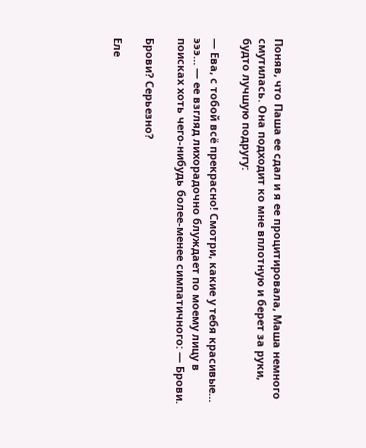Поняв, что Паша ее сдал и я ее процитировала, Маша немного смутилась. Она подходит ко мне вплотную и берет за руки, будто лучшую подругу:

— Ева, с тобой всё прекрасно! Смотри, какие у тебя красивые… эээ… — ее взгляд лихорадочно блуждает по моему лицу в поисках хоть чего-нибудь более-менее симпатичного: — Брови.

Брови? Серьезно?

Еле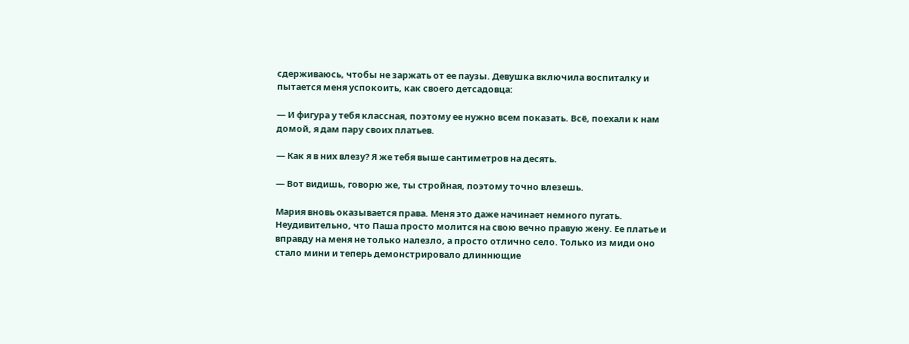сдерживаюсь, чтобы не заржать от ее паузы. Девушка включила воспиталку и пытается меня успокоить, как своего детсадовца:

— И фигура у тебя классная, поэтому ее нужно всем показать. Всё, поехали к нам домой, я дам пару своих платьев.

— Как я в них влезу? Я же тебя выше сантиметров на десять.

— Вот видишь, говорю же, ты стройная, поэтому точно влезешь.

Мария вновь оказывается права. Меня это даже начинает немного пугать. Неудивительно, что Паша просто молится на свою вечно правую жену. Ее платье и вправду на меня не только налезло, а просто отлично село. Только из миди оно стало мини и теперь демонстрировало длиннющие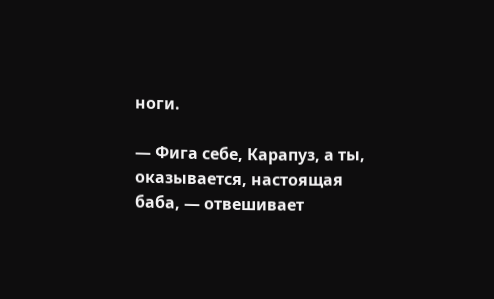ноги.

— Фига себе, Карапуз, а ты, оказывается, настоящая баба, — отвешивает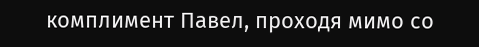комплимент Павел, проходя мимо со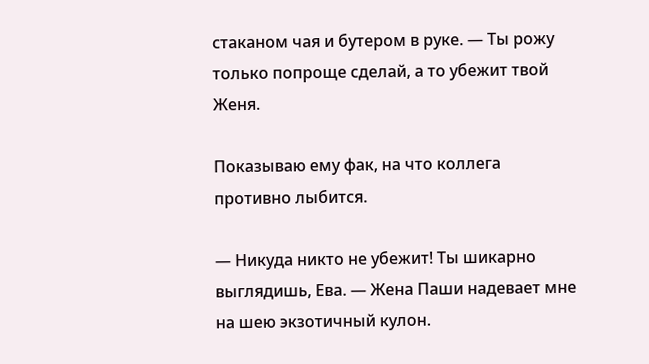стаканом чая и бутером в руке. — Ты рожу только попроще сделай, а то убежит твой Женя.

Показываю ему фак, на что коллега противно лыбится.

— Никуда никто не убежит! Ты шикарно выглядишь, Ева. — Жена Паши надевает мне на шею экзотичный кулон.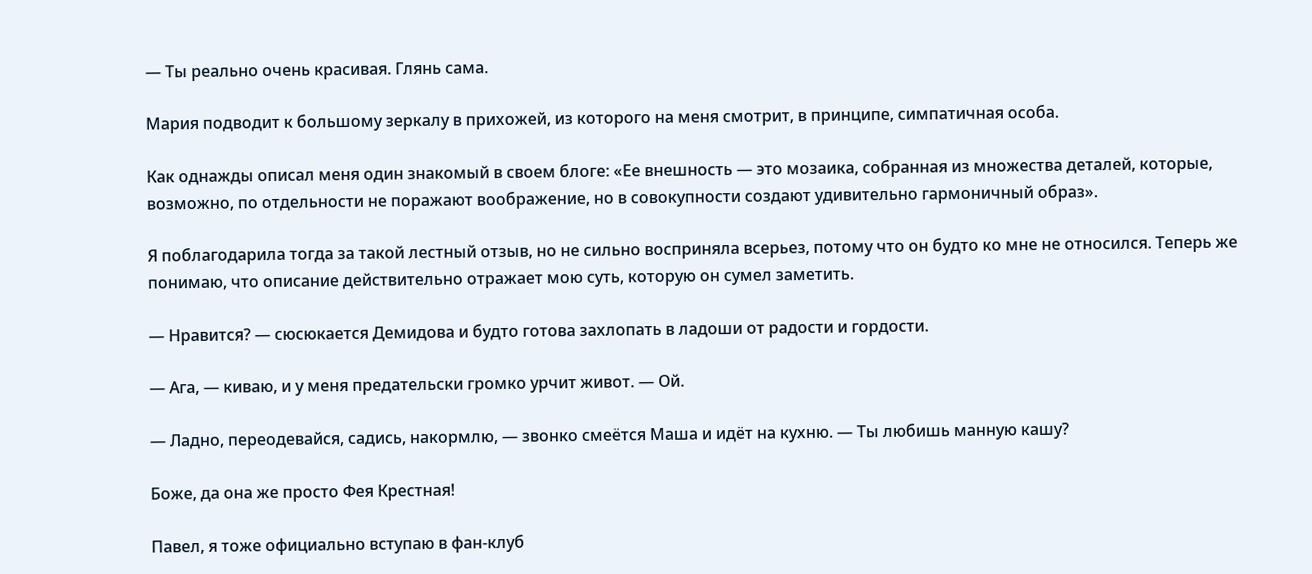— Ты реально очень красивая. Глянь сама.

Мария подводит к большому зеркалу в прихожей, из которого на меня смотрит, в принципе, симпатичная особа.

Как однажды описал меня один знакомый в своем блоге: «Ее внешность — это мозаика, собранная из множества деталей, которые, возможно, по отдельности не поражают воображение, но в совокупности создают удивительно гармоничный образ».

Я поблагодарила тогда за такой лестный отзыв, но не сильно восприняла всерьез, потому что он будто ко мне не относился. Теперь же понимаю, что описание действительно отражает мою суть, которую он сумел заметить.

— Нравится? — сюсюкается Демидова и будто готова захлопать в ладоши от радости и гордости.

— Ага, — киваю, и у меня предательски громко урчит живот. — Ой.

— Ладно, переодевайся, садись, накормлю, — звонко смеётся Маша и идёт на кухню. — Ты любишь манную кашу?

Боже, да она же просто Фея Крестная!

Павел, я тоже официально вступаю в фан-клуб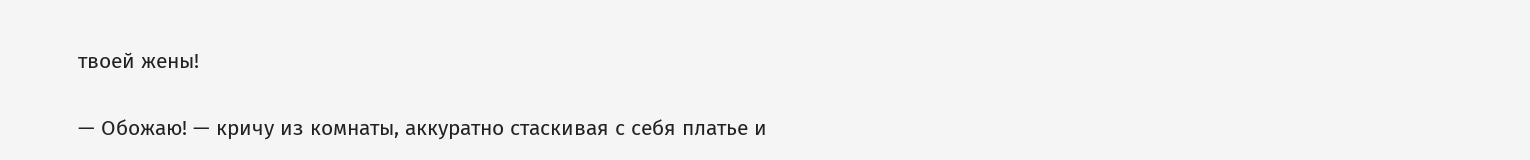твоей жены!

— Обожаю! — кричу из комнаты, аккуратно стаскивая с себя платье и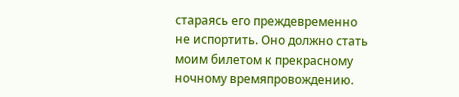стараясь его преждевременно не испортить. Оно должно стать моим билетом к прекрасному ночному времяпровождению.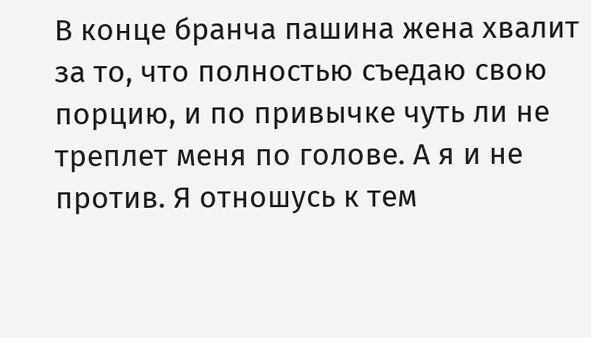В конце бранча пашина жена хвалит за то, что полностью съедаю свою порцию, и по привычке чуть ли не треплет меня по голове. А я и не против. Я отношусь к тем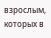взрослым, которых в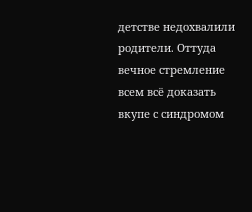детстве недохвалили родители. Оттуда вечное стремление всем всё доказать вкупе с синдромом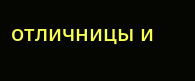отличницы и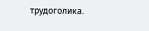трудоголика.